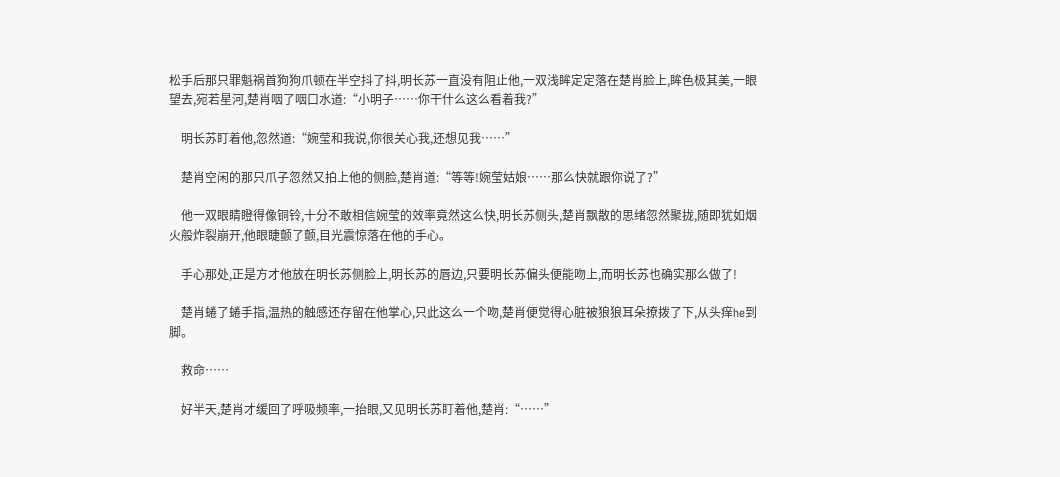松手后那只罪魁祸首狗狗爪顿在半空抖了抖,明长苏一直没有阻止他,一双浅眸定定落在楚肖脸上,眸色极其美,一眼望去,宛若星河,楚肖咽了咽口水道:“小明子……你干什么这么看着我?”

    明长苏盯着他,忽然道:“婉莹和我说,你很关心我,还想见我……”

    楚肖空闲的那只爪子忽然又拍上他的侧脸,楚肖道:“等等!婉莹姑娘……那么快就跟你说了?”

    他一双眼睛瞪得像铜铃,十分不敢相信婉莹的效率竟然这么快,明长苏侧头,楚肖飘散的思绪忽然聚拢,随即犹如烟火般炸裂崩开,他眼睫颤了颤,目光震惊落在他的手心。

    手心那处,正是方才他放在明长苏侧脸上,明长苏的唇边,只要明长苏偏头便能吻上,而明长苏也确实那么做了!

    楚肖蜷了蜷手指,温热的触感还存留在他掌心,只此这么一个吻,楚肖便觉得心脏被狼狼耳朵撩拨了下,从头痒he到脚。

    救命……

    好半天,楚肖才缓回了呼吸频率,一抬眼,又见明长苏盯着他,楚肖:“……”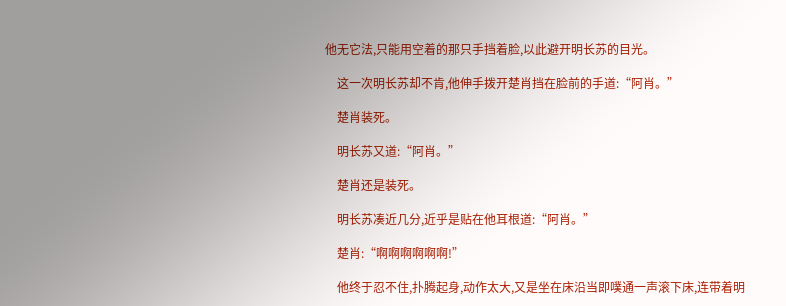他无它法,只能用空着的那只手挡着脸,以此避开明长苏的目光。

    这一次明长苏却不肯,他伸手拨开楚肖挡在脸前的手道:“阿肖。”

    楚肖装死。

    明长苏又道:“阿肖。”

    楚肖还是装死。

    明长苏凑近几分,近乎是贴在他耳根道:“阿肖。”

    楚肖:“啊啊啊啊啊啊!”

    他终于忍不住,扑腾起身,动作太大,又是坐在床沿当即噗通一声滚下床,连带着明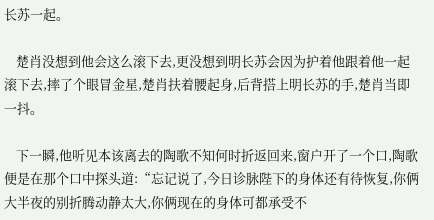长苏一起。

    楚肖没想到他会这么滚下去,更没想到明长苏会因为护着他跟着他一起滚下去,摔了个眼冒金星,楚肖扶着腰起身,后背搭上明长苏的手,楚肖当即一抖。

    下一瞬,他听见本该离去的陶歌不知何时折返回来,窗户开了一个口,陶歌便是在那个口中探头道:“忘记说了,今日诊脉陛下的身体还有待恢复,你俩大半夜的别折腾动静太大,你俩现在的身体可都承受不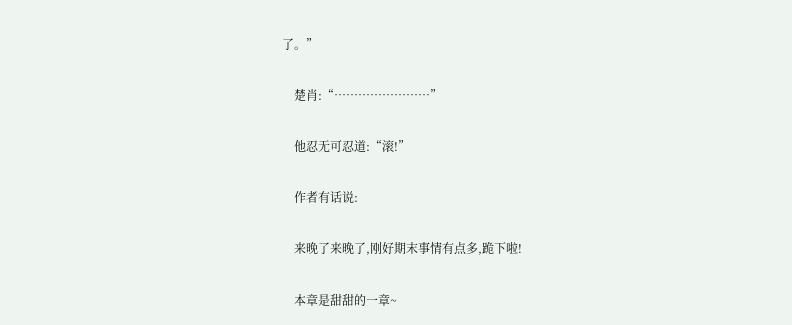了。”

    楚肖:“……………………”

    他忍无可忍道:“滚!”

    作者有话说:

    来晚了来晚了,刚好期末事情有点多,跪下啦!

    本章是甜甜的一章~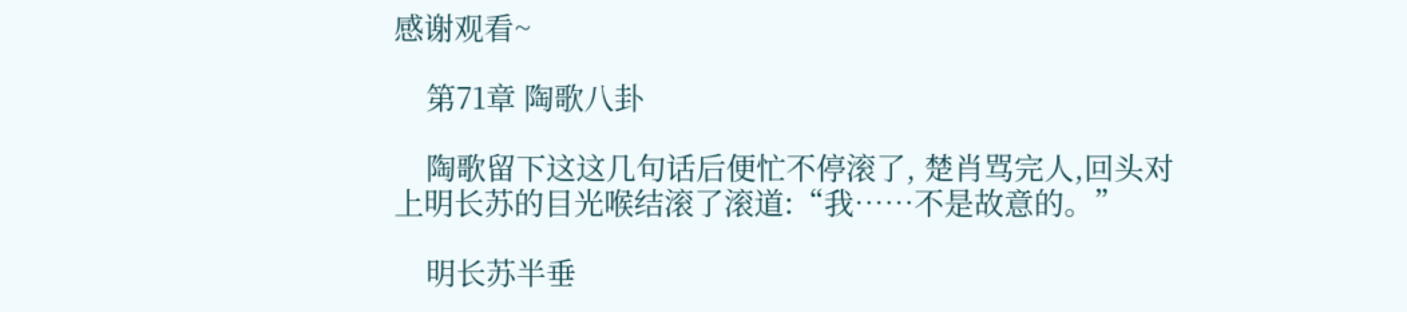感谢观看~

    第71章 陶歌八卦

    陶歌留下这这几句话后便忙不停滚了, 楚肖骂完人,回头对上明长苏的目光喉结滚了滚道:“我……不是故意的。”

    明长苏半垂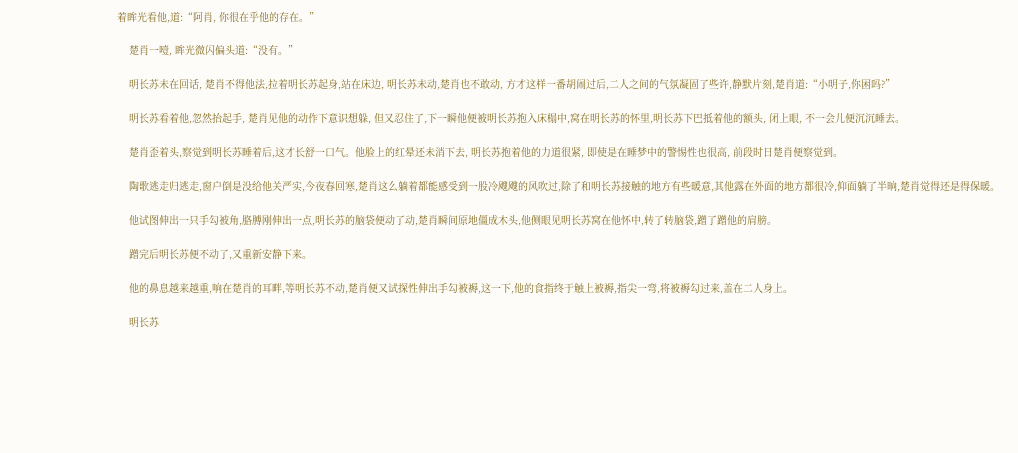着眸光看他,道:“阿肖, 你很在乎他的存在。”

    楚肖一噎, 眸光微闪偏头道:“没有。”

    明长苏未在回话, 楚肖不得他法,拉着明长苏起身,站在床边, 明长苏未动,楚肖也不敢动, 方才这样一番胡闹过后,二人之间的气氛凝固了些许,静默片刻,楚肖道:“小明子,你困吗?”

    明长苏看着他,忽然抬起手, 楚肖见他的动作下意识想躲, 但又忍住了,下一瞬他便被明长苏抱入床榻中,窝在明长苏的怀里,明长苏下巴抵着他的额头, 闭上眼, 不一会儿便沉沉睡去。

    楚肖歪着头,察觉到明长苏睡着后,这才长舒一口气。他脸上的红晕还未消下去, 明长苏抱着他的力道很紧, 即使是在睡梦中的警惕性也很高, 前段时日楚肖便察觉到。

    陶歌逃走归逃走,窗户倒是没给他关严实,今夜春回寒,楚肖这么躺着都能感受到一股冷飕飕的风吹过,除了和明长苏接触的地方有些暖意,其他露在外面的地方都很冷,仰面躺了半晌,楚肖觉得还是得保暖。

    他试图伸出一只手勾被角,胳膊刚伸出一点,明长苏的脑袋便动了动,楚肖瞬间原地僵成木头,他侧眼见明长苏窝在他怀中,转了转脑袋,蹭了蹭他的肩膀。

    蹭完后明长苏便不动了,又重新安静下来。

    他的鼻息越来越重,响在楚肖的耳畔,等明长苏不动,楚肖便又试探性伸出手勾被褥,这一下,他的食指终于触上被褥,指尖一弯,将被褥勾过来,盖在二人身上。

    明长苏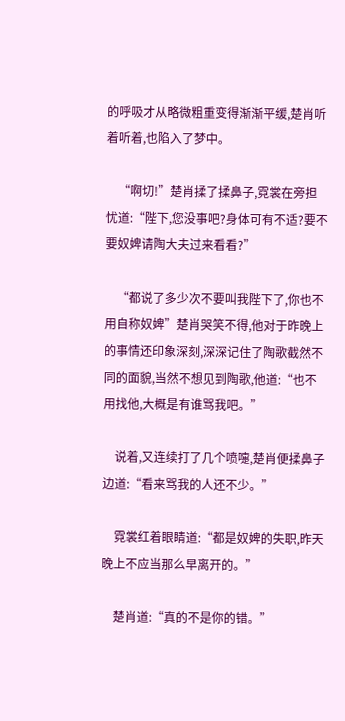的呼吸才从略微粗重变得渐渐平缓,楚肖听着听着,也陷入了梦中。

    “啊切!”楚肖揉了揉鼻子,霓裳在旁担忧道:“陛下,您没事吧?身体可有不适?要不要奴婢请陶大夫过来看看?”

    “都说了多少次不要叫我陛下了,你也不用自称奴婢”楚肖哭笑不得,他对于昨晚上的事情还印象深刻,深深记住了陶歌截然不同的面貌,当然不想见到陶歌,他道:“也不用找他,大概是有谁骂我吧。”

    说着,又连续打了几个喷嚏,楚肖便揉鼻子边道:“看来骂我的人还不少。”

    霓裳红着眼睛道:“都是奴婢的失职,昨天晚上不应当那么早离开的。”

    楚肖道:“真的不是你的错。”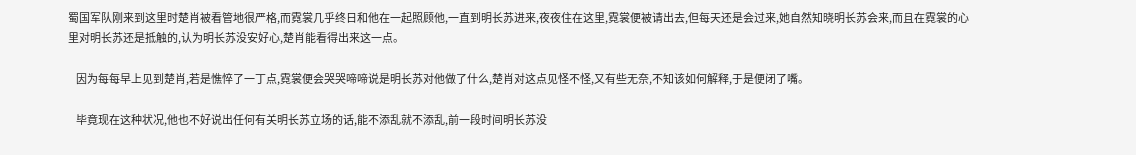蜀国军队刚来到这里时楚肖被看管地很严格,而霓裳几乎终日和他在一起照顾他,一直到明长苏进来,夜夜住在这里,霓裳便被请出去,但每天还是会过来,她自然知晓明长苏会来,而且在霓裳的心里对明长苏还是抵触的,认为明长苏没安好心,楚肖能看得出来这一点。

    因为每每早上见到楚肖,若是憔悴了一丁点,霓裳便会哭哭啼啼说是明长苏对他做了什么,楚肖对这点见怪不怪,又有些无奈,不知该如何解释,于是便闭了嘴。

    毕竟现在这种状况,他也不好说出任何有关明长苏立场的话,能不添乱就不添乱,前一段时间明长苏没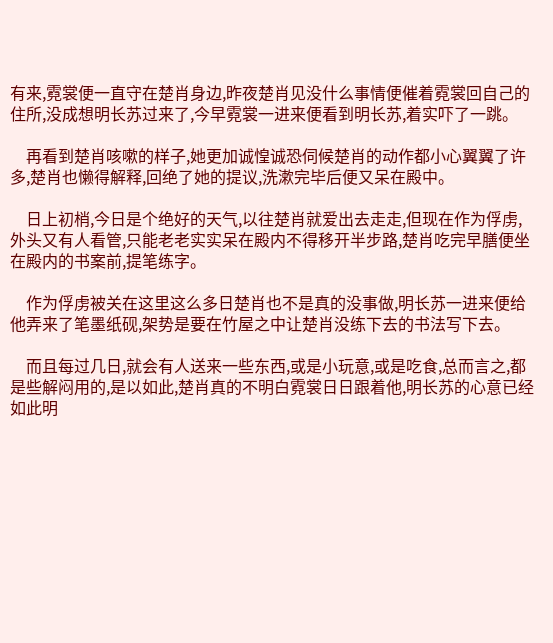有来,霓裳便一直守在楚肖身边,昨夜楚肖见没什么事情便催着霓裳回自己的住所,没成想明长苏过来了,今早霓裳一进来便看到明长苏,着实吓了一跳。

    再看到楚肖咳嗽的样子,她更加诚惶诚恐伺候楚肖的动作都小心翼翼了许多,楚肖也懒得解释,回绝了她的提议,洗漱完毕后便又呆在殿中。

    日上初梢,今日是个绝好的天气,以往楚肖就爱出去走走,但现在作为俘虏,外头又有人看管,只能老老实实呆在殿内不得移开半步路,楚肖吃完早膳便坐在殿内的书案前,提笔练字。

    作为俘虏被关在这里这么多日楚肖也不是真的没事做,明长苏一进来便给他弄来了笔墨纸砚,架势是要在竹屋之中让楚肖没练下去的书法写下去。

    而且每过几日,就会有人送来一些东西,或是小玩意,或是吃食,总而言之,都是些解闷用的,是以如此,楚肖真的不明白霓裳日日跟着他,明长苏的心意已经如此明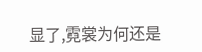显了,霓裳为何还是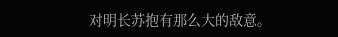对明长苏抱有那么大的敌意。